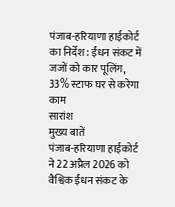पंजाब-हरियाणा हाईकोर्ट का निर्देश: ईंधन संकट में जजों को कार पूलिंग, 33% स्टाफ घर से करेगा काम
सारांश
मुख्य बातें
पंजाब-हरियाणा हाईकोर्ट ने 22 अप्रैल 2026 को वैश्विक ईंधन संकट के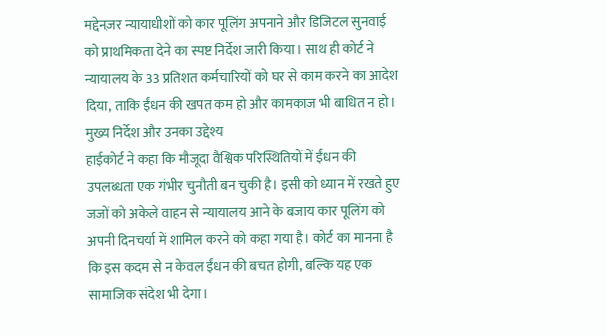मद्देनज़र न्यायाधीशों को कार पूलिंग अपनाने और डिजिटल सुनवाई को प्राथमिकता देने का स्पष्ट निर्देश जारी किया। साथ ही कोर्ट ने न्यायालय के 33 प्रतिशत कर्मचारियों को घर से काम करने का आदेश दिया, ताकि ईंधन की खपत कम हो और कामकाज भी बाधित न हो।
मुख्य निर्देश और उनका उद्देश्य
हाईकोर्ट ने कहा कि मौजूदा वैश्विक परिस्थितियों में ईंधन की उपलब्धता एक गंभीर चुनौती बन चुकी है। इसी को ध्यान में रखते हुए जजों को अकेले वाहन से न्यायालय आने के बजाय कार पूलिंग को अपनी दिनचर्या में शामिल करने को कहा गया है। कोर्ट का मानना है कि इस कदम से न केवल ईंधन की बचत होगी, बल्कि यह एक सामाजिक संदेश भी देगा।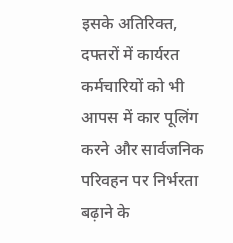इसके अतिरिक्त, दफ्तरों में कार्यरत कर्मचारियों को भी आपस में कार पूलिंग करने और सार्वजनिक परिवहन पर निर्भरता बढ़ाने के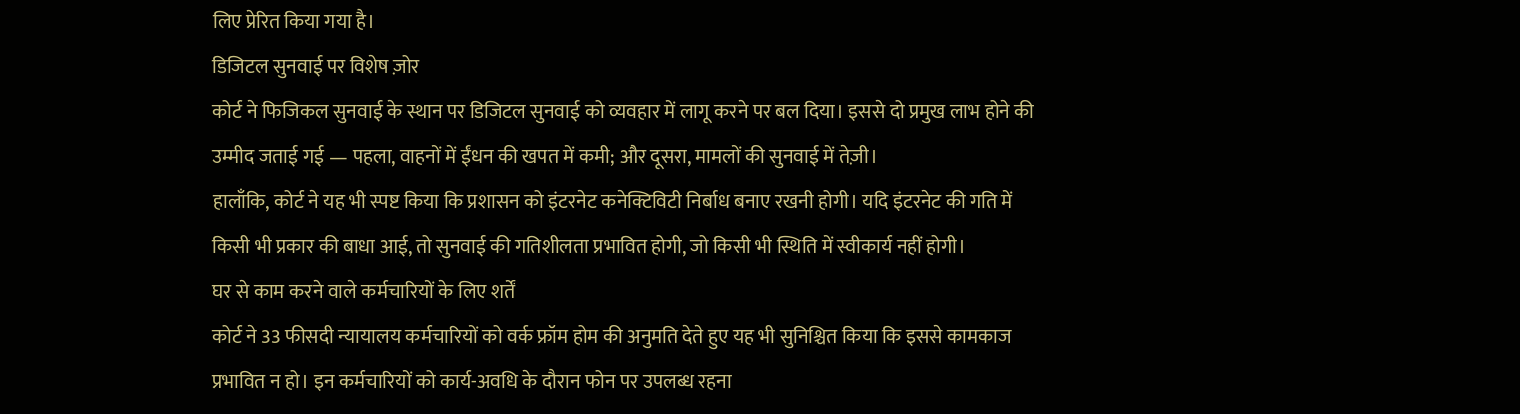लिए प्रेरित किया गया है।
डिजिटल सुनवाई पर विशेष ज़ोर
कोर्ट ने फिजिकल सुनवाई के स्थान पर डिजिटल सुनवाई को व्यवहार में लागू करने पर बल दिया। इससे दो प्रमुख लाभ होने की उम्मीद जताई गई — पहला, वाहनों में ईंधन की खपत में कमी; और दूसरा, मामलों की सुनवाई में तेज़ी।
हालाँकि, कोर्ट ने यह भी स्पष्ट किया कि प्रशासन को इंटरनेट कनेक्टिविटी निर्बाध बनाए रखनी होगी। यदि इंटरनेट की गति में किसी भी प्रकार की बाधा आई, तो सुनवाई की गतिशीलता प्रभावित होगी, जो किसी भी स्थिति में स्वीकार्य नहीं होगी।
घर से काम करने वाले कर्मचारियों के लिए शर्तें
कोर्ट ने 33 फीसदी न्यायालय कर्मचारियों को वर्क फ्रॉम होम की अनुमति देते हुए यह भी सुनिश्चित किया कि इससे कामकाज प्रभावित न हो। इन कर्मचारियों को कार्य-अवधि के दौरान फोन पर उपलब्ध रहना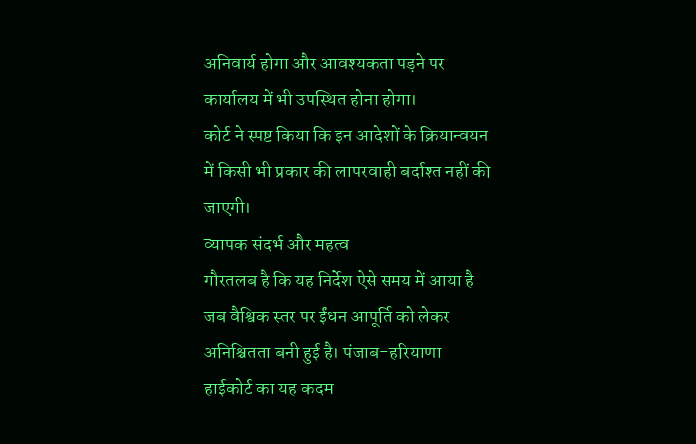अनिवार्य होगा और आवश्यकता पड़ने पर कार्यालय में भी उपस्थित होना होगा।
कोर्ट ने स्पष्ट किया कि इन आदेशों के क्रियान्वयन में किसी भी प्रकार की लापरवाही बर्दाश्त नहीं की जाएगी।
व्यापक संदर्भ और महत्व
गौरतलब है कि यह निर्देश ऐसे समय में आया है जब वैश्विक स्तर पर ईंधन आपूर्ति को लेकर अनिश्चितता बनी हुई है। पंजाब-हरियाणा हाईकोर्ट का यह कदम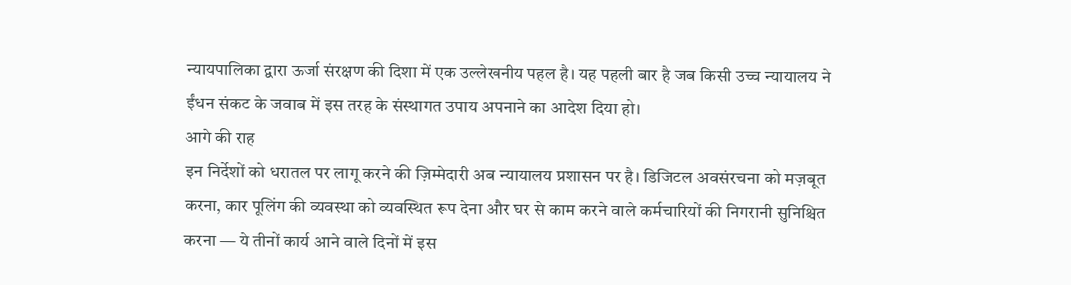न्यायपालिका द्वारा ऊर्जा संरक्षण की दिशा में एक उल्लेखनीय पहल है। यह पहली बार है जब किसी उच्च न्यायालय ने ईंधन संकट के जवाब में इस तरह के संस्थागत उपाय अपनाने का आदेश दिया हो।
आगे की राह
इन निर्देशों को धरातल पर लागू करने की ज़िम्मेदारी अब न्यायालय प्रशासन पर है। डिजिटल अवसंरचना को मज़बूत करना, कार पूलिंग की व्यवस्था को व्यवस्थित रूप देना और घर से काम करने वाले कर्मचारियों की निगरानी सुनिश्चित करना — ये तीनों कार्य आने वाले दिनों में इस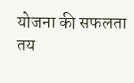योजना की सफलता तय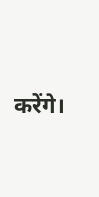करेंगे।